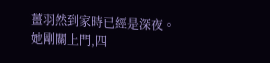薑羽然到家時已經是深夜。
她剛關上門,四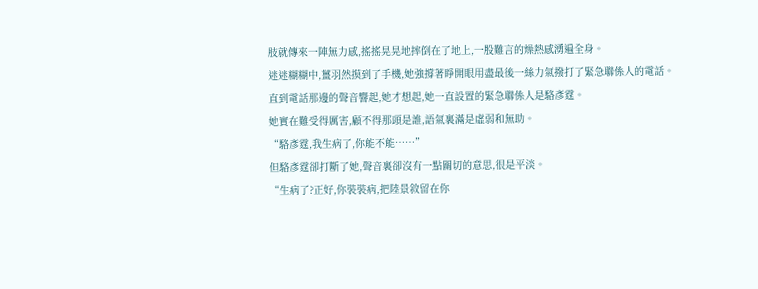肢就傳來一陣無力感,搖搖晃晃地摔倒在了地上,一股難言的燥熱感湧遍全身。
迷迷糊糊中,薑羽然摸到了手機,她強撐著睜開眼用盡最後一絲力氣撥打了緊急聯係人的電話。
直到電話那邊的聲音響起,她才想起,她一直設置的緊急聯係人是駱彥霆。
她實在難受得厲害,顧不得那頭是誰,語氣裏滿是虛弱和無助。
“駱彥霆,我生病了,你能不能……”
但駱彥霆卻打斷了她,聲音裏卻沒有一點關切的意思,很是平淡。
“生病了?正好,你裝裝病,把陸景敘留在你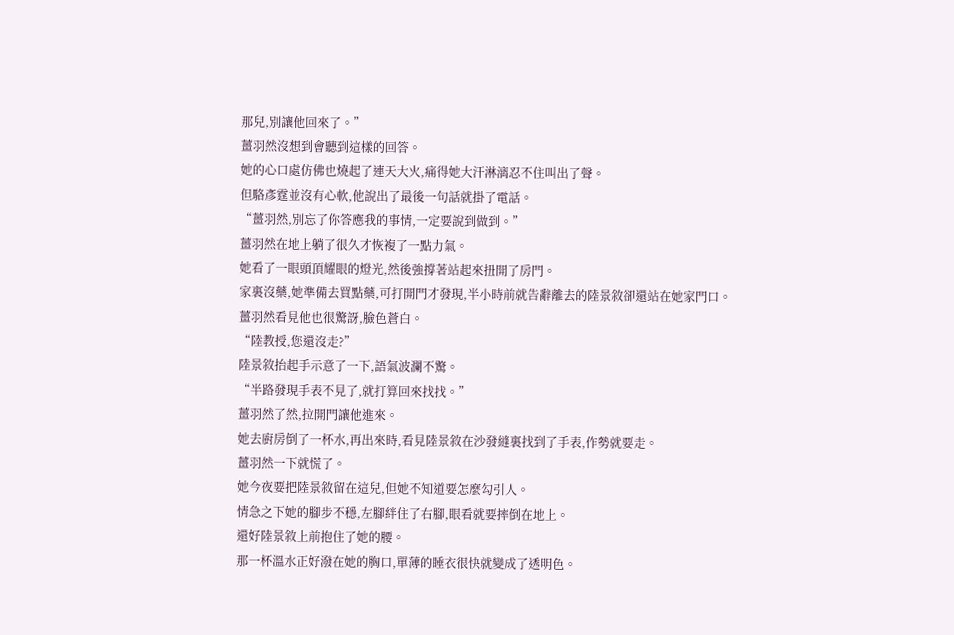那兒,別讓他回來了。”
薑羽然沒想到會聽到這樣的回答。
她的心口處仿佛也燒起了連天大火,痛得她大汗淋漓忍不住叫出了聲。
但駱彥霆並沒有心軟,他說出了最後一句話就掛了電話。
“薑羽然,別忘了你答應我的事情,一定要說到做到。”
薑羽然在地上躺了很久才恢複了一點力氣。
她看了一眼頭頂耀眼的燈光,然後強撐著站起來扭開了房門。
家裏沒藥,她準備去買點藥,可打開門才發現,半小時前就告辭離去的陸景敘卻還站在她家門口。
薑羽然看見他也很驚訝,臉色蒼白。
“陸教授,您還沒走?”
陸景敘抬起手示意了一下,語氣波瀾不驚。
“半路發現手表不見了,就打算回來找找。”
薑羽然了然,拉開門讓他進來。
她去廚房倒了一杯水,再出來時,看見陸景敘在沙發縫裏找到了手表,作勢就要走。
薑羽然一下就慌了。
她今夜要把陸景敘留在這兒,但她不知道要怎麼勾引人。
情急之下她的腳步不穩,左腳絆住了右腳,眼看就要摔倒在地上。
還好陸景敘上前抱住了她的腰。
那一杯溫水正好潑在她的胸口,單薄的睡衣很快就變成了透明色。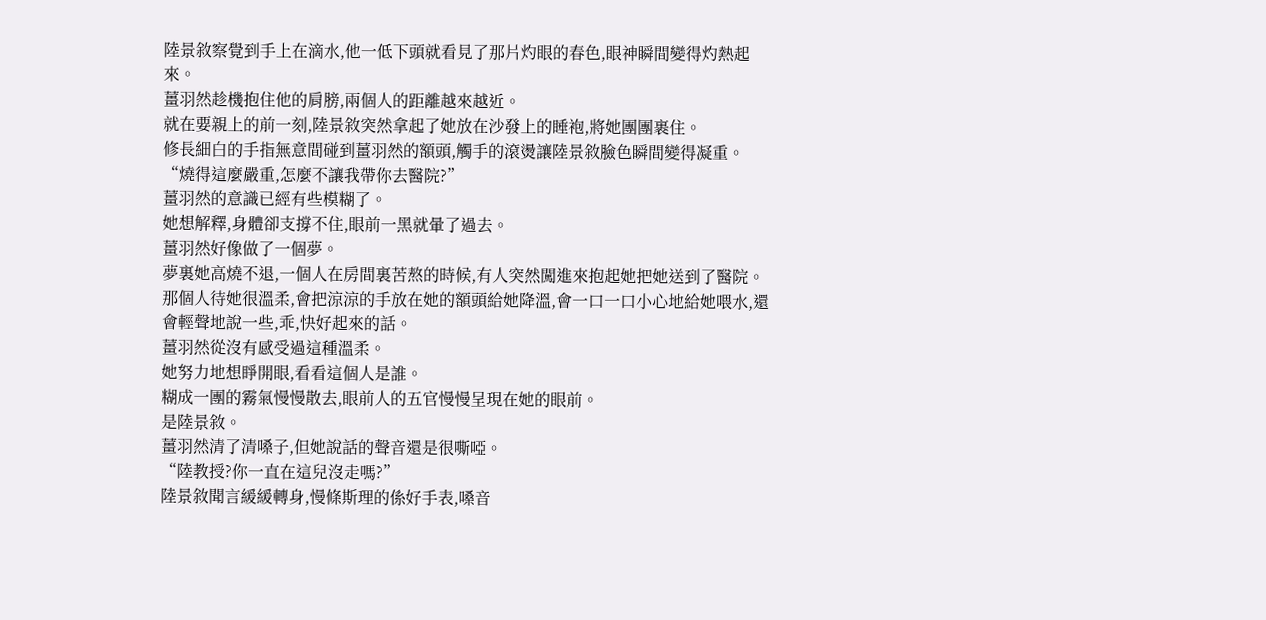陸景敘察覺到手上在滴水,他一低下頭就看見了那片灼眼的春色,眼神瞬間變得灼熱起來。
薑羽然趁機抱住他的肩膀,兩個人的距離越來越近。
就在要親上的前一刻,陸景敘突然拿起了她放在沙發上的睡袍,將她團團裹住。
修長細白的手指無意間碰到薑羽然的額頭,觸手的滾燙讓陸景敘臉色瞬間變得凝重。
“燒得這麼嚴重,怎麼不讓我帶你去醫院?”
薑羽然的意識已經有些模糊了。
她想解釋,身體卻支撐不住,眼前一黑就暈了過去。
薑羽然好像做了一個夢。
夢裏她高燒不退,一個人在房間裏苦熬的時候,有人突然闖進來抱起她把她送到了醫院。
那個人待她很溫柔,會把涼涼的手放在她的額頭給她降溫,會一口一口小心地給她喂水,還會輕聲地說一些,乖,快好起來的話。
薑羽然從沒有感受過這種溫柔。
她努力地想睜開眼,看看這個人是誰。
糊成一團的霧氣慢慢散去,眼前人的五官慢慢呈現在她的眼前。
是陸景敘。
薑羽然清了清嗓子,但她說話的聲音還是很嘶啞。
“陸教授?你一直在這兒沒走嗎?”
陸景敘聞言緩緩轉身,慢條斯理的係好手表,嗓音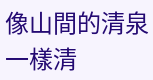像山間的清泉一樣清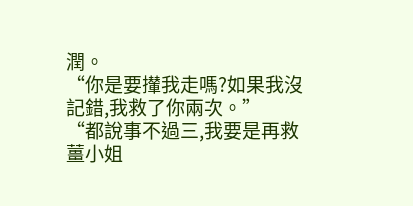潤。
“你是要攆我走嗎?如果我沒記錯,我救了你兩次。”
“都說事不過三,我要是再救薑小姐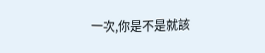一次,你是不是就該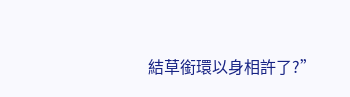結草銜環以身相許了?”